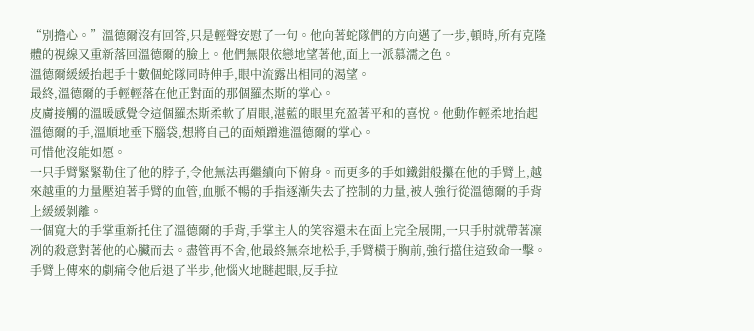“別擔心。”溫德爾沒有回答,只是輕聲安慰了一句。他向著蛇隊們的方向邁了一步,頓時,所有克隆體的視線又重新落回溫德爾的臉上。他們無限依戀地望著他,面上一派慕濡之色。
溫德爾緩緩抬起手十數個蛇隊同時伸手,眼中流露出相同的渴望。
最終,溫德爾的手輕輕落在他正對面的那個羅杰斯的掌心。
皮膚接觸的溫暖感覺令這個羅杰斯柔軟了眉眼,湛藍的眼里充盈著平和的喜悅。他動作輕柔地抬起溫德爾的手,溫順地垂下腦袋,想將自己的面頰蹭進溫德爾的掌心。
可惜他沒能如愿。
一只手臂緊緊勒住了他的脖子,令他無法再繼續向下俯身。而更多的手如鐵鉗般攥在他的手臂上,越來越重的力量壓迫著手臂的血管,血脈不暢的手指逐漸失去了控制的力量,被人強行從溫德爾的手背上緩緩剝離。
一個寬大的手掌重新托住了溫德爾的手背,手掌主人的笑容還未在面上完全展開,一只手肘就帶著凜冽的殺意對著他的心臟而去。盡管再不舍,他最終無奈地松手,手臂橫于胸前,強行擋住這致命一擊。手臂上傳來的劇痛令他后退了半步,他惱火地瞇起眼,反手拉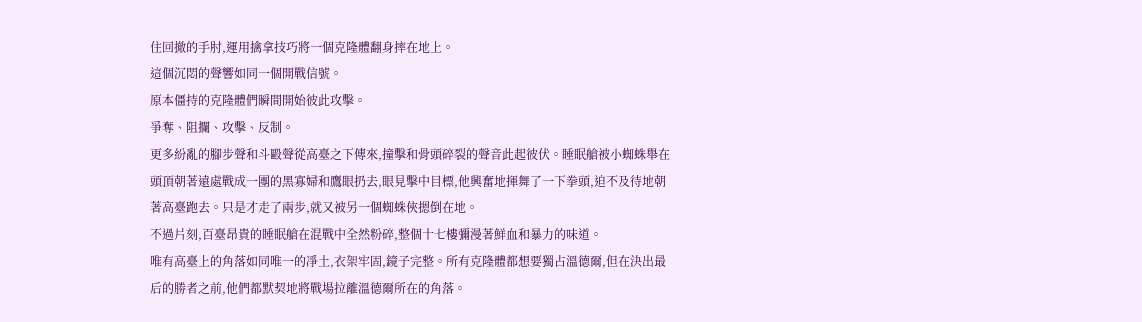住回撤的手肘,運用擒拿技巧將一個克隆體翻身摔在地上。
這個沉悶的聲響如同一個開戰信號。
原本僵持的克隆體們瞬間開始彼此攻擊。
爭奪、阻攔、攻擊、反制。
更多紛亂的腳步聲和斗毆聲從高臺之下傳來,撞擊和骨頭碎裂的聲音此起彼伏。睡眠艙被小蜘蛛舉在頭頂朝著遠處戰成一團的黑寡婦和鷹眼扔去,眼見擊中目標,他興奮地揮舞了一下拳頭,迫不及待地朝著高臺跑去。只是才走了兩步,就又被另一個蜘蛛俠摁倒在地。
不過片刻,百臺昂貴的睡眠艙在混戰中全然粉碎,整個十七樓彌漫著鮮血和暴力的味道。
唯有高臺上的角落如同唯一的凈土,衣架牢固,鏡子完整。所有克隆體都想要獨占溫德爾,但在決出最后的勝者之前,他們都默契地將戰場拉離溫德爾所在的角落。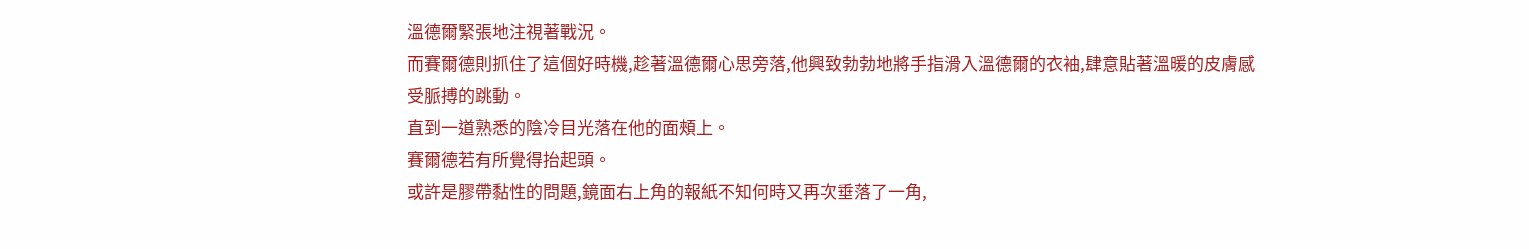溫德爾緊張地注視著戰況。
而賽爾德則抓住了這個好時機,趁著溫德爾心思旁落,他興致勃勃地將手指滑入溫德爾的衣袖,肆意貼著溫暖的皮膚感受脈搏的跳動。
直到一道熟悉的陰冷目光落在他的面頰上。
賽爾德若有所覺得抬起頭。
或許是膠帶黏性的問題,鏡面右上角的報紙不知何時又再次垂落了一角,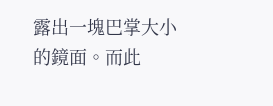露出一塊巴掌大小的鏡面。而此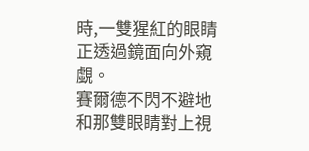時,一雙猩紅的眼睛正透過鏡面向外窺覷。
賽爾德不閃不避地和那雙眼睛對上視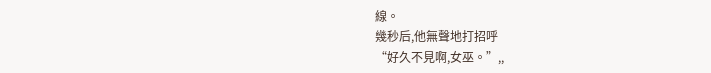線。
幾秒后,他無聲地打招呼
“好久不見啊,女巫。”,,